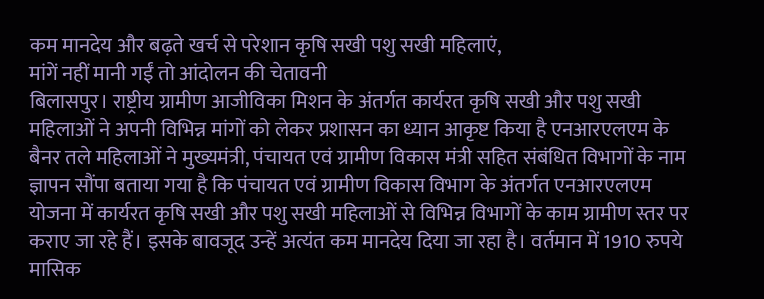कम मानदेय और बढ़ते खर्च से परेशान कृषि सखी पशु सखी महिलाएं,
मांगें नहीं मानी गईं तो आंदोलन की चेतावनी
बिलासपुर। राष्ट्रीय ग्रामीण आजीविका मिशन के अंतर्गत कार्यरत कृषि सखी और पशु सखी महिलाओं ने अपनी विभिन्न मांगों को लेकर प्रशासन का ध्यान आकृष्ट किया है एनआरएलएम के बैनर तले महिलाओं ने मुख्यमंत्री, पंचायत एवं ग्रामीण विकास मंत्री सहित संबंधित विभागों के नाम ज्ञापन सौंपा बताया गया है कि पंचायत एवं ग्रामीण विकास विभाग के अंतर्गत एनआरएलएम योजना में कार्यरत कृषि सखी और पशु सखी महिलाओं से विभिन्न विभागों के काम ग्रामीण स्तर पर कराए जा रहे हैं। इसके बावजूद उन्हें अत्यंत कम मानदेय दिया जा रहा है। वर्तमान में 1910 रुपये मासिक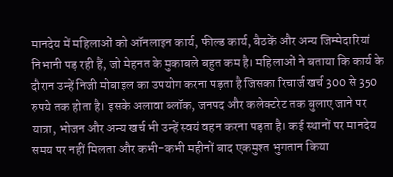मानदेय में महिलाओं को ऑनलाइन कार्य, फील्ड कार्य, बैठकें और अन्य जिम्मेदारियां निभानी पड़ रही हैं, जो मेहनत के मुकाबले बहुत कम है। महिलाओं ने बताया कि कार्य के दौरान उन्हें निजी मोबाइल का उपयोग करना पड़ता है जिसका रिचार्ज खर्च 300 से 350 रुपये तक होता है। इसके अलावा ब्लॉक, जनपद और कलेक्टरेट तक बुलाए जाने पर यात्रा, भोजन और अन्य खर्च भी उन्हें स्वयं वहन करना पड़ता है। कई स्थानों पर मानदेय समय पर नहीं मिलता और कभी-कभी महीनों बाद एकमुश्त भुगतान किया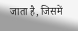जाता है, जिसमें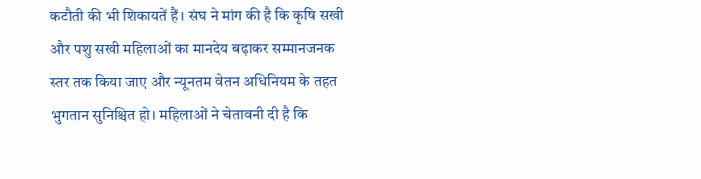कटौती की भी शिकायतें हैं। संघ ने मांग की है कि कृषि सखी और पशु सखी महिलाओं का मानदेय बढ़ाकर सम्मानजनक स्तर तक किया जाए और न्यूनतम वेतन अधिनियम के तहत भुगतान सुनिश्चित हो। महिलाओं ने चेतावनी दी है कि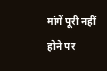मांगें पूरी नहीं होने पर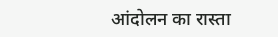आंदोलन का रास्ता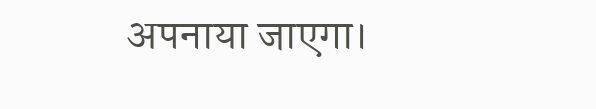अपनाया जाएगा।